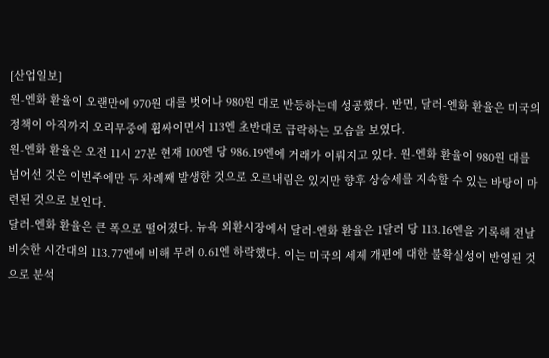[산업일보]
원-엔화 환율이 오랜만에 970원 대를 벗어나 980원 대로 반등하는데 성공했다. 반면, 달러-엔화 환율은 미국의 정책이 아직까지 오리무중에 휩싸이면서 113엔 초반대로 급락하는 모습을 보였다.
원-엔화 환율은 오전 11시 27분 현재 100엔 당 986.19엔에 거래가 이뤄지고 있다. 원-엔화 환율이 980원 대를 넘어선 것은 이번주에만 두 차례째 발생한 것으로 오르내림은 있지만 향후 상승세를 지속할 수 있는 바탕이 마련된 것으로 보인다.
달러-엔화 환율은 큰 폭으로 떨어졌다. 뉴욕 외환시장에서 달러-엔화 환율은 1달러 당 113.16엔을 기록해 전날 비슷한 시간대의 113.77엔에 비해 무려 0.61엔 하락했다. 이는 미국의 세제 개편에 대한 불확실성이 반영된 것으로 분석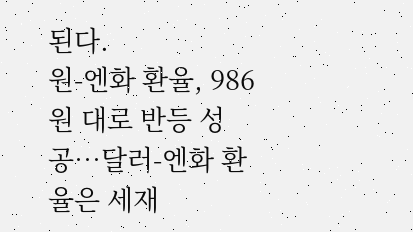된다.
원-엔화 환율, 986원 대로 반등 성공…달러-엔화 환율은 세재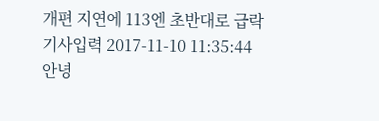개편 지연에 113엔 초반대로 급락
기사입력 2017-11-10 11:35:44
안녕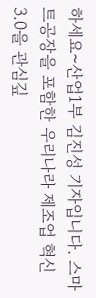하세요~산업1부 김진성 기자입니다. 스마트공장을 포함한 우리나라 제조업 혁신 3.0을 관심깊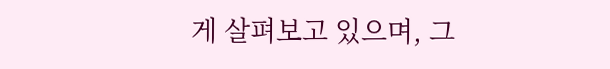게 살펴보고 있으며, 그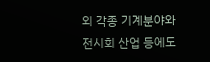외 각종 기계분야와 전시회 산업 등에도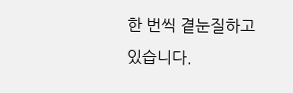한 번씩 곁눈질하고 있습니다.